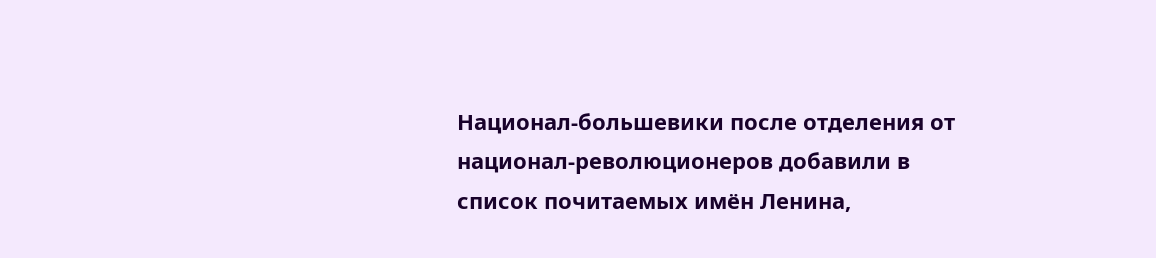Национал-большевики после отделения от национал-революционеров добавили в список почитаемых имён Ленина,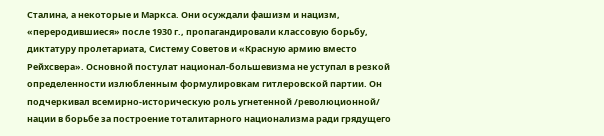Сталина, а некоторые и Маркса. Они осуждали фашизм и нацизм, «переродившиеся» после 1930 г., пропагандировали классовую борьбу, диктатуру пролетариата, Систему Советов и «Красную армию вместо Рейхсвера». Основной постулат национал-большевизма не уступал в резкой определенности излюбленным формулировкам гитлеровской партии. Он подчеркивал всемирно-историческую роль угнетенной /революционной/ нации в борьбе за построение тоталитарного национализма ради грядущего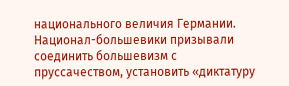национального величия Германии. Национал-большевики призывали соединить большевизм с пруссачеством, установить «диктатуру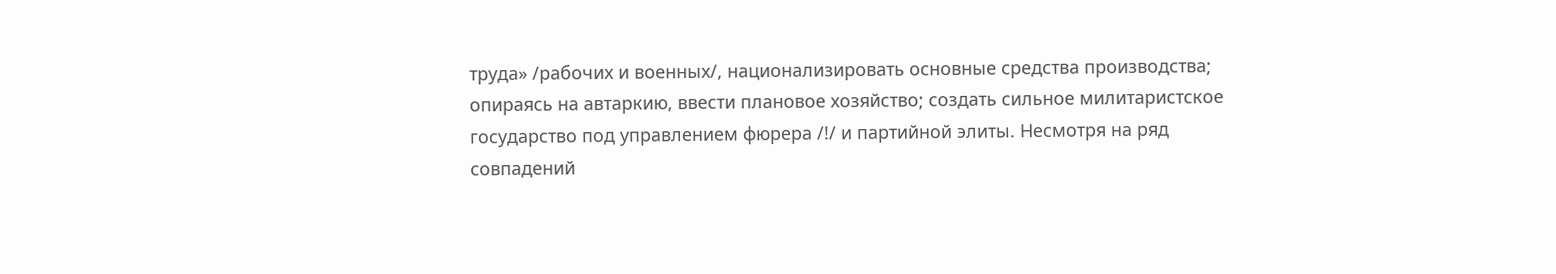труда» /рабочих и военных/, национализировать основные средства производства; опираясь на автаркию, ввести плановое хозяйство; создать сильное милитаристское государство под управлением фюрера /!/ и партийной элиты. Несмотря на ряд совпадений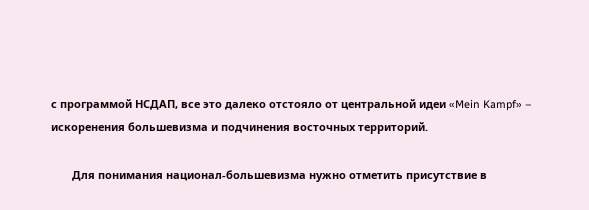с программой НСДАП, все это далеко отстояло от центральной идеи «Mein Kampf» – искоренения большевизма и подчинения восточных территорий.

       Для понимания национал-большевизма нужно отметить присутствие в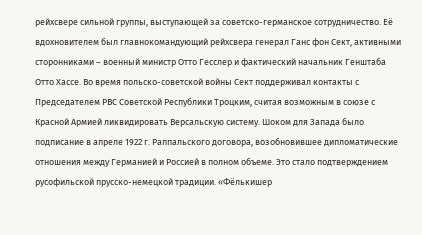рейхсвере сильной группы, выступающей за советско-германское сотрудничество. Её вдохновителем был главнокомандующий рейхсвера генерал Ганс фон Сект, активными сторонниками – военный министр Отто Гесслер и фактический начальник Генштаба Отто Хассе. Во время польско-советской войны Сект поддерживал контакты с Председателем РВС Советской Республики Троцким, считая возможным в союзе с Красной Армией ликвидировать Версальскую систему. Шоком для Запада было подписание в апреле 1922 г. Раппальского договора, возобновившее дипломатические отношения между Германией и Россией в полном объеме. Это стало подтверждением русофильской прусско-немецкой традиции. «Фёлькишер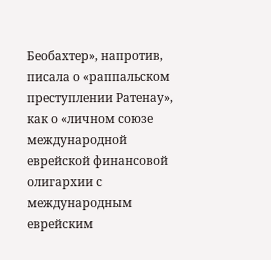Беобахтер», напротив, писала о «раппальском преступлении Ратенау», как о «личном союзе международной еврейской финансовой олигархии с международным еврейским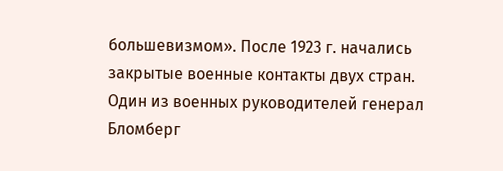большевизмом». После 1923 г. начались закрытые военные контакты двух стран. Один из военных руководителей генерал Бломберг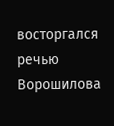восторгался речью Ворошилова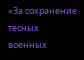«За сохранение тесных военных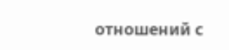отношений с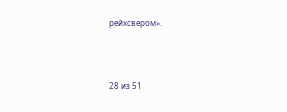рейхсвером».



28 из 51